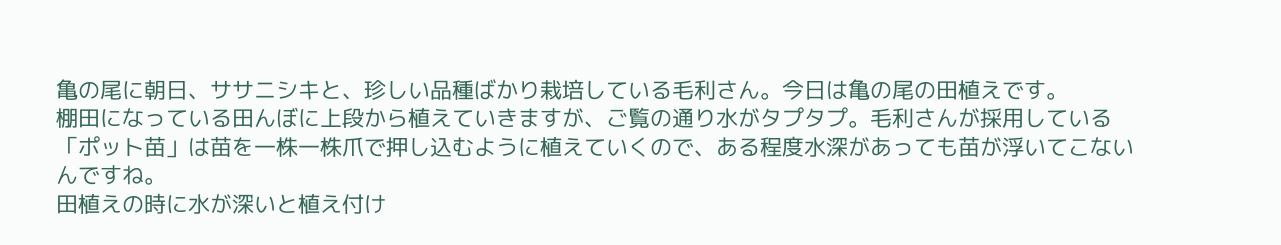亀の尾に朝日、ササニシキと、珍しい品種ばかり栽培している毛利さん。今日は亀の尾の田植えです。
棚田になっている田んぼに上段から植えていきますが、ご覧の通り水がタプタプ。毛利さんが採用している「ポット苗」は苗を一株一株爪で押し込むように植えていくので、ある程度水深があっても苗が浮いてこないんですね。
田植えの時に水が深いと植え付け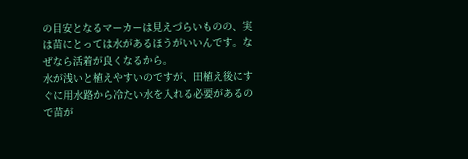の目安となるマーカーは見えづらいものの、実は苗にとっては水があるほうがいいんです。なぜなら活着が良くなるから。
水が浅いと植えやすいのですが、田植え後にすぐに用水路から冷たい水を入れる必要があるので苗が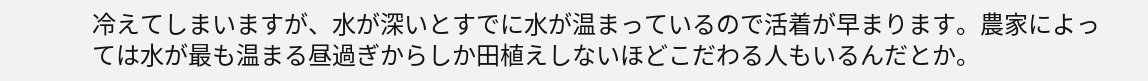冷えてしまいますが、水が深いとすでに水が温まっているので活着が早まります。農家によっては水が最も温まる昼過ぎからしか田植えしないほどこだわる人もいるんだとか。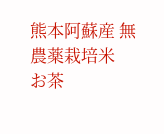熊本阿蘇産 無農薬栽培米
お茶